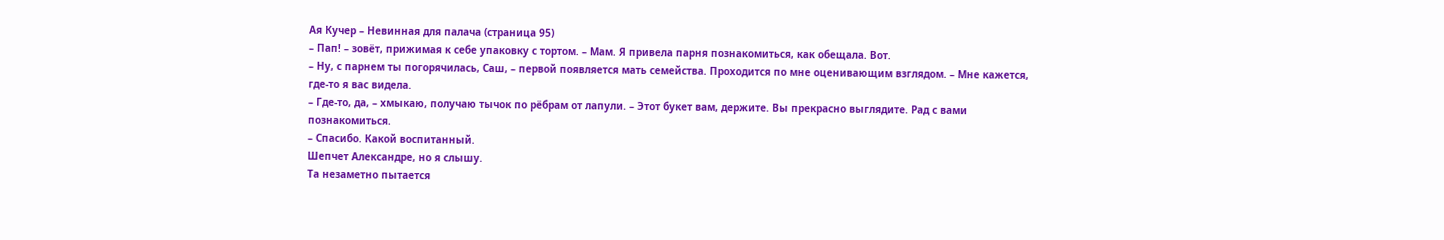Ая Кучер – Невинная для палача (страница 95)
– Пап! – зовёт, прижимая к себе упаковку с тортом. – Мам. Я привела парня познакомиться, как обещала. Вот.
– Ну, с парнем ты погорячилась, Саш, – первой появляется мать семейства. Проходится по мне оценивающим взглядом. – Мне кажется, где-то я вас видела.
– Где-то, да, – хмыкаю, получаю тычок по рёбрам от лапули. – Этот букет вам, держите. Вы прекрасно выглядите. Рад с вами познакомиться.
– Спасибо. Какой воспитанный.
Шепчет Александре, но я слышу.
Та незаметно пытается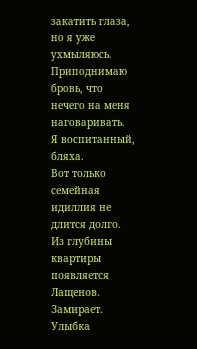закатить глаза, но я уже ухмыляюсь.
Приподнимаю бровь, что нечего на меня наговаривать.
Я воспитанный, бляха.
Вот только семейная идиллия не длится долго. Из глубины квартиры появляется Лащенов.
Замирает.
Улыбка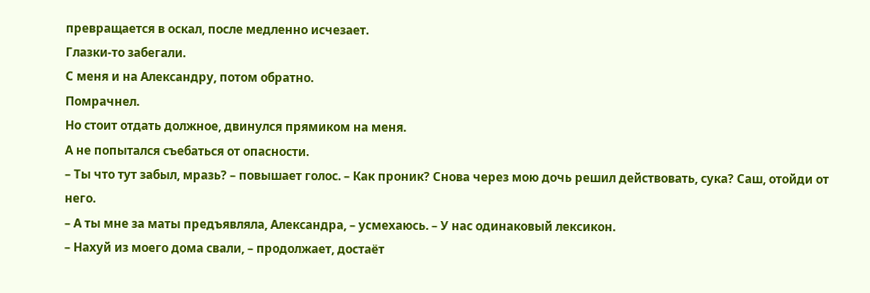превращается в оскал, после медленно исчезает.
Глазки-то забегали.
С меня и на Александру, потом обратно.
Помрачнел.
Но стоит отдать должное, двинулся прямиком на меня.
А не попытался съебаться от опасности.
– Ты что тут забыл, мразь? – повышает голос. – Как проник? Снова через мою дочь решил действовать, сука? Саш, отойди от него.
– А ты мне за маты предъявляла, Александра, – усмехаюсь. – У нас одинаковый лексикон.
– Нахуй из моего дома свали, – продолжает, достаёт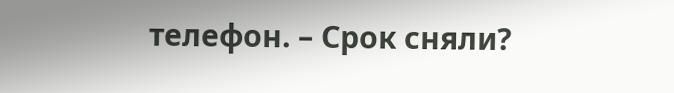телефон. – Срок сняли?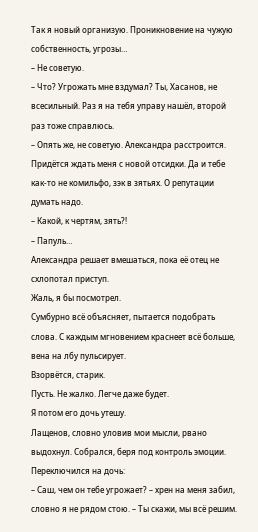Так я новый организую. Проникновение на чужую собственность, угрозы…
– Не советую.
– Что? Угрожать мне вздумал? Ты, Хасанов, не всесильный. Раз я на тебя управу нашёл, второй раз тоже справлюсь.
– Опять же, не советую. Александра расстроится. Придётся ждать меня с новой отсидки. Да и тебе как-то не комильфо, зэк в зятьях. О репутации думать надо.
– Какой, к чертям, зять?!
– Папуль…
Александра решает вмешаться, пока её отец не схлопотал приступ.
Жаль, я бы посмотрел.
Сумбурно всё объясняет, пытается подобрать слова. С каждым мгновением краснеет всё больше, вена на лбу пульсирует.
Взорвётся, старик.
Пусть. Не жалко. Легче даже будет.
Я потом его дочь утешу.
Лащенов, словно уловив мои мысли, рвано выдохнул. Собрался, беря под контроль эмоции. Переключился на дочь:
– Саш, чем он тебе угрожает? – хрен на меня забил, словно я не рядом стою. – Ты скажи, мы всё решим.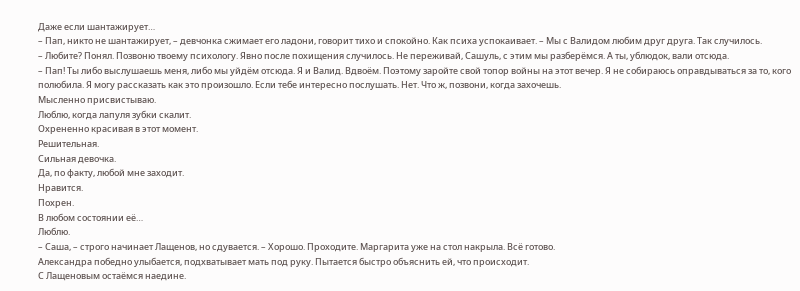Даже если шантажирует…
– Пап, никто не шантажирует, – девчонка сжимает его ладони, говорит тихо и спокойно. Как психа успокаивает. – Мы с Валидом любим друг друга. Так случилось.
– Любите? Понял. Позвоню твоему психологу. Явно после похищения случилось. Не переживай, Сашуль, с этим мы разберёмся. А ты, ублюдок, вали отсюда.
– Пап! Ты либо выслушаешь меня, либо мы уйдём отсюда. Я и Валид. Вдвоём. Поэтому заройте свой топор войны на этот вечер. Я не собираюсь оправдываться за то, кого полюбила. Я могу рассказать как это произошло. Если тебе интересно послушать. Нет. Что ж, позвони, когда захочешь.
Мысленно присвистываю.
Люблю, когда лапуля зубки скалит.
Охрененно красивая в этот момент.
Решительная.
Сильная девочка.
Да, по факту, любой мне заходит.
Нравится.
Похрен.
В любом состоянии её…
Люблю.
– Саша, – строго начинает Лащенов, но сдувается. – Хорошо. Проходите. Маргарита уже на стол накрыла. Всё готово.
Александра победно улыбается, подхватывает мать под руку. Пытается быстро объяснить ей, что происходит.
С Лащеновым остаёмся наедине.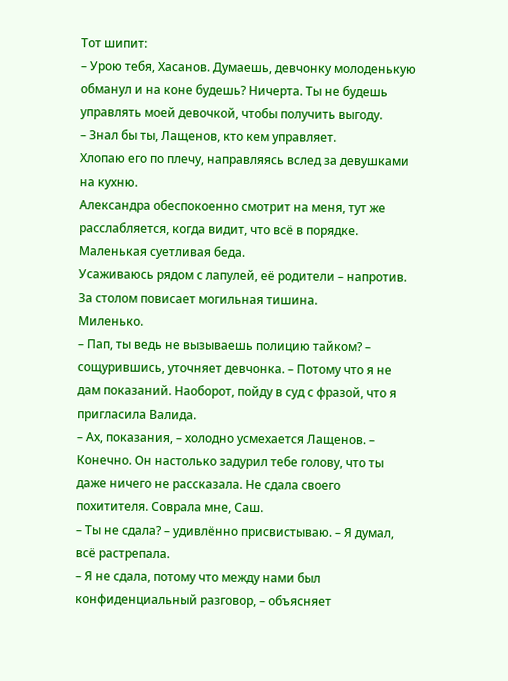Тот шипит:
– Урою тебя, Хасанов. Думаешь, девчонку молоденькую обманул и на коне будешь? Ничерта. Ты не будешь управлять моей девочкой, чтобы получить выгоду.
– Знал бы ты, Лащенов, кто кем управляет.
Хлопаю его по плечу, направляясь вслед за девушками на кухню.
Александра обеспокоенно смотрит на меня, тут же расслабляется, когда видит, что всё в порядке.
Маленькая суетливая беда.
Усаживаюсь рядом с лапулей, её родители – напротив.
За столом повисает могильная тишина.
Миленько.
– Пап, ты ведь не вызываешь полицию тайком? – сощурившись, уточняет девчонка. – Потому что я не дам показаний. Наоборот, пойду в суд с фразой, что я пригласила Валида.
– Ах, показания, – холодно усмехается Лащенов. – Конечно. Он настолько задурил тебе голову, что ты даже ничего не рассказала. Не сдала своего похитителя. Соврала мне, Саш.
– Ты не сдала? – удивлённо присвистываю. – Я думал, всё растрепала.
– Я не сдала, потому что между нами был конфиденциальный разговор, – объясняет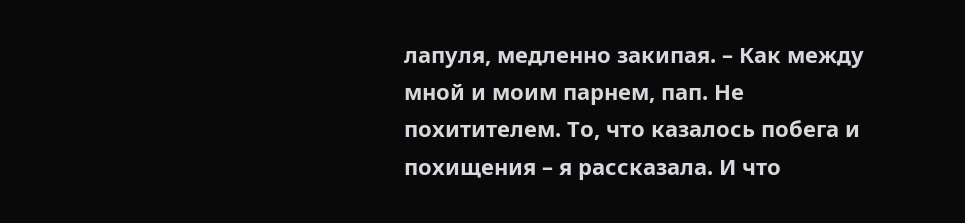лапуля, медленно закипая. – Как между мной и моим парнем, пап. Не похитителем. То, что казалось побега и похищения – я рассказала. И что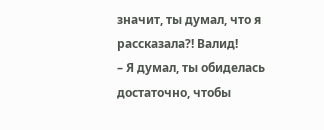значит, ты думал, что я рассказала?! Валид!
– Я думал, ты обиделась достаточно, чтобы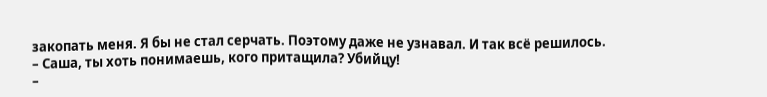закопать меня. Я бы не стал серчать. Поэтому даже не узнавал. И так всё решилось.
– Саша, ты хоть понимаешь, кого притащила? Убийцу!
–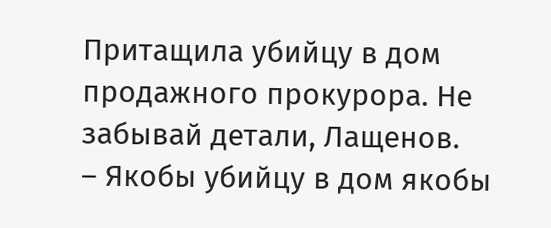Притащила убийцу в дом продажного прокурора. Не забывай детали, Лащенов.
– Якобы убийцу в дом якобы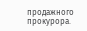продажного прокурора.